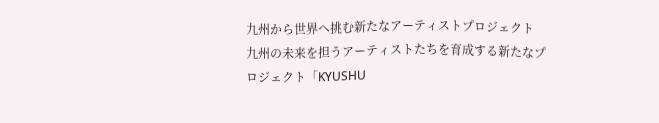九州から世界へ挑む新たなアーティストプロジェクト
九州の未来を担うアーティストたちを育成する新たなプロジェクト「KYUSHU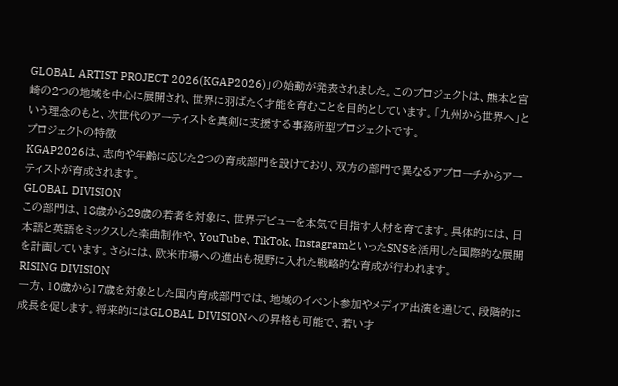GLOBAL ARTIST PROJECT 2026(KGAP2026)」の始動が発表されました。このプロジェクトは、熊本と宮崎の2つの地域を中心に展開され、世界に羽ばたく才能を育むことを目的としています。「九州から世界へ」という理念のもと、次世代のアーティストを真剣に支援する事務所型プロジェクトです。
プロジェクトの特徴
KGAP2026は、志向や年齢に応じた2つの育成部門を設けており、双方の部門で異なるアプローチからアーティストが育成されます。
GLOBAL DIVISION
この部門は、18歳から29歳の若者を対象に、世界デビューを本気で目指す人材を育てます。具体的には、日本語と英語をミックスした楽曲制作や、YouTube、TikTok、InstagramといったSNSを活用した国際的な展開を計画しています。さらには、欧米市場への進出も視野に入れた戦略的な育成が行われます。
RISING DIVISION
一方、10歳から17歳を対象とした国内育成部門では、地域のイベント参加やメディア出演を通じて、段階的に成長を促します。将来的にはGLOBAL DIVISIONへの昇格も可能で、若い才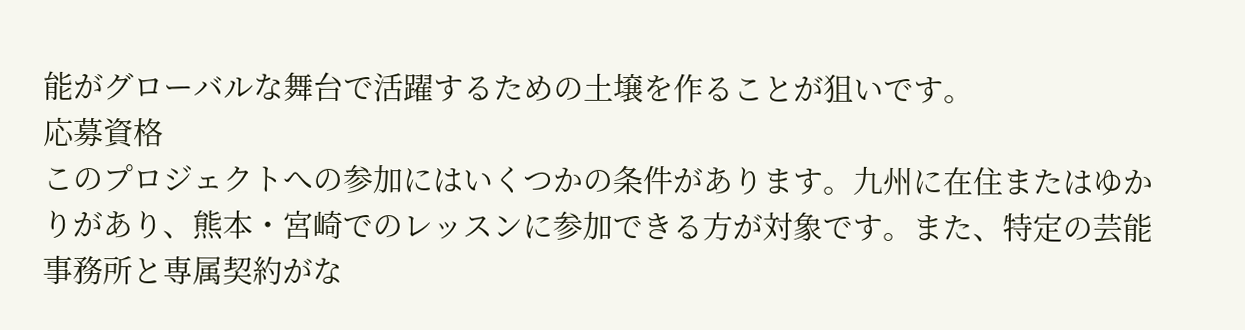能がグローバルな舞台で活躍するための土壌を作ることが狙いです。
応募資格
このプロジェクトへの参加にはいくつかの条件があります。九州に在住またはゆかりがあり、熊本・宮崎でのレッスンに参加できる方が対象です。また、特定の芸能事務所と専属契約がな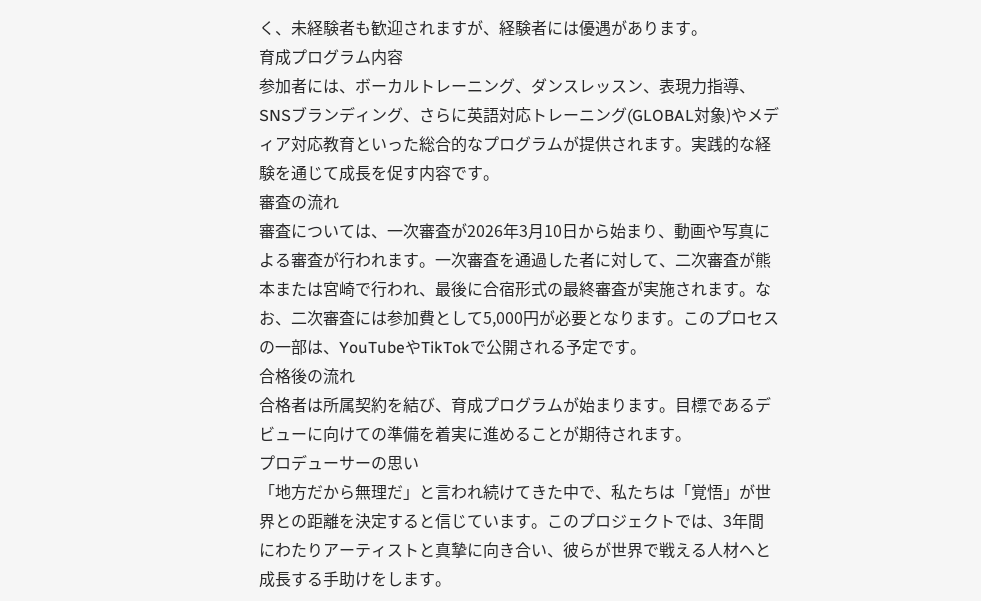く、未経験者も歓迎されますが、経験者には優遇があります。
育成プログラム内容
参加者には、ボーカルトレーニング、ダンスレッスン、表現力指導、SNSブランディング、さらに英語対応トレーニング(GLOBAL対象)やメディア対応教育といった総合的なプログラムが提供されます。実践的な経験を通じて成長を促す内容です。
審査の流れ
審査については、一次審査が2026年3月10日から始まり、動画や写真による審査が行われます。一次審査を通過した者に対して、二次審査が熊本または宮崎で行われ、最後に合宿形式の最終審査が実施されます。なお、二次審査には参加費として5,000円が必要となります。このプロセスの一部は、YouTubeやTikTokで公開される予定です。
合格後の流れ
合格者は所属契約を結び、育成プログラムが始まります。目標であるデビューに向けての準備を着実に進めることが期待されます。
プロデューサーの思い
「地方だから無理だ」と言われ続けてきた中で、私たちは「覚悟」が世界との距離を決定すると信じています。このプロジェクトでは、3年間にわたりアーティストと真摯に向き合い、彼らが世界で戦える人材へと成長する手助けをします。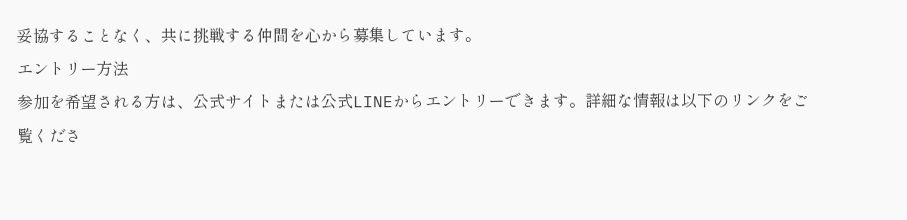妥協することなく、共に挑戦する仲間を心から募集しています。
エントリー方法
参加を希望される方は、公式サイトまたは公式LINEからエントリーできます。詳細な情報は以下のリンクをご覧くださ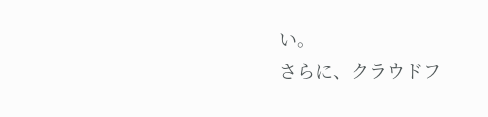い。
さらに、クラウドフ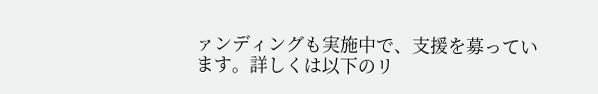ァンディングも実施中で、支援を募っています。詳しくは以下のリ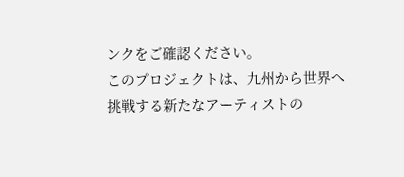ンクをご確認ください。
このプロジェクトは、九州から世界へ挑戦する新たなアーティストの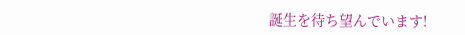誕生を待ち望んでいます!